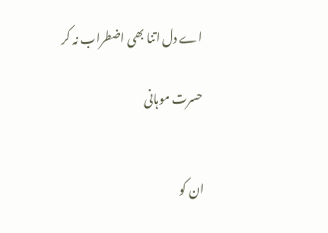اے دل اتنا بھی اضطراب نہ کر

حسرت موہانی


ان کو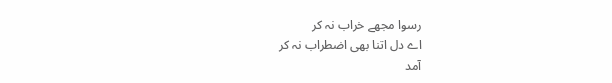رسوا مجھے خراب نہ کر
اے دل اتنا بھی اضطراب نہ کر
آمد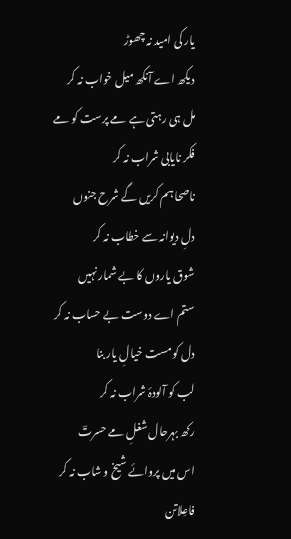یار کی امید نہ چھوڑ
دیکھ اے آنکھ میل خواب نہ کر
مل ہی رہتی ہے مے پرست کو مے
فکر نایابی شراب نہ کر
ناصحا ہم کریں گے شرح جنوں
دلِ دیوانہ سے خطاب نہ کر
شوق یاروں کا بے شمار نہیں
ستم اے دوست بے حساب نہ کر
دل کو مست خیالِ یار بنا
لب کو آلودۂ شراب نہ کر
رکھ بہرحال شغلِ مے حسرتؔ
اس میں پروائے شیخ و شاب نہ کر
فاعِلاتن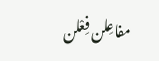مفاعِلن فِعْلن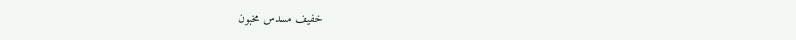خفیف مسدس مخبون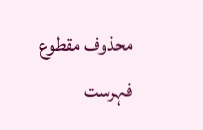محذوف مقطوع
فہرست